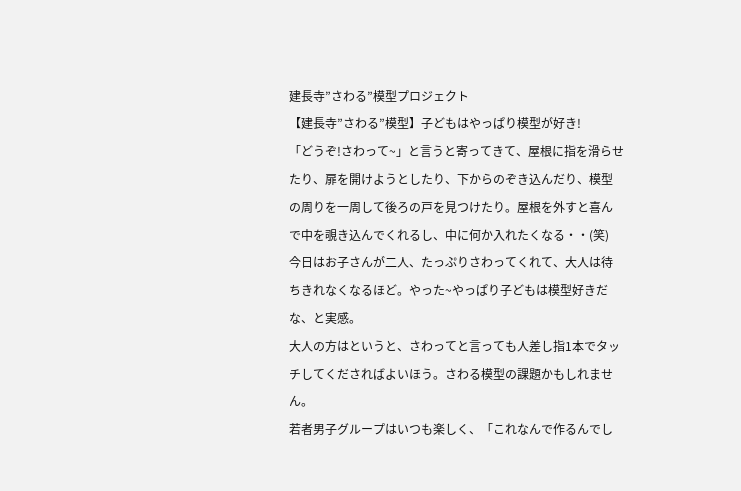建長寺”さわる”模型プロジェクト
【建長寺”さわる”模型】子どもはやっぱり模型が好き!
「どうぞ!さわって~」と言うと寄ってきて、屋根に指を滑らせたり、扉を開けようとしたり、下からのぞき込んだり、模型の周りを一周して後ろの戸を見つけたり。屋根を外すと喜んで中を覗き込んでくれるし、中に何か入れたくなる・・(笑)
今日はお子さんが二人、たっぷりさわってくれて、大人は待ちきれなくなるほど。やった~やっぱり子どもは模型好きだな、と実感。
大人の方はというと、さわってと言っても人差し指1本でタッチしてくださればよいほう。さわる模型の課題かもしれません。
若者男子グループはいつも楽しく、「これなんで作るんでし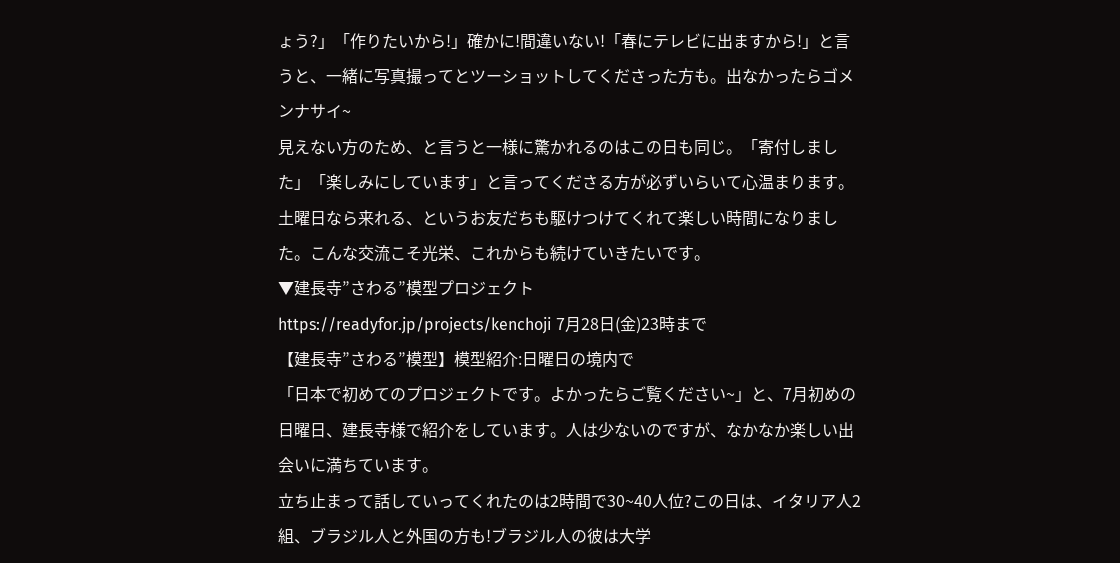ょう?」「作りたいから!」確かに!間違いない!「春にテレビに出ますから!」と言うと、一緒に写真撮ってとツーショットしてくださった方も。出なかったらゴメンナサイ~
見えない方のため、と言うと一様に驚かれるのはこの日も同じ。「寄付しました」「楽しみにしています」と言ってくださる方が必ずいらいて心温まります。
土曜日なら来れる、というお友だちも駆けつけてくれて楽しい時間になりました。こんな交流こそ光栄、これからも続けていきたいです。
▼建長寺”さわる”模型プロジェクト
https://readyfor.jp/projects/kenchoji 7月28日(金)23時まで
【建長寺”さわる”模型】模型紹介:日曜日の境内で
「日本で初めてのプロジェクトです。よかったらご覧ください~」と、7月初めの日曜日、建長寺様で紹介をしています。人は少ないのですが、なかなか楽しい出会いに満ちています。
立ち止まって話していってくれたのは2時間で30~40人位?この日は、イタリア人2組、ブラジル人と外国の方も!ブラジル人の彼は大学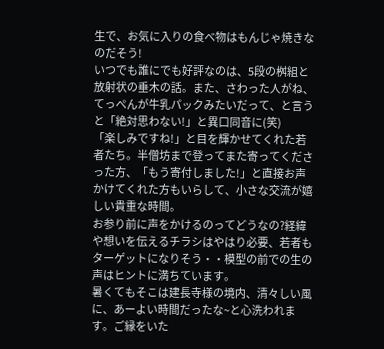生で、お気に入りの食べ物はもんじゃ焼きなのだそう!
いつでも誰にでも好評なのは、5段の桝組と放射状の垂木の話。また、さわった人がね、てっぺんが牛乳パックみたいだって、と言うと「絶対思わない!」と異口同音に(笑)
「楽しみですね!」と目を輝かせてくれた若者たち。半僧坊まで登ってまた寄ってくださった方、「もう寄付しました!」と直接お声かけてくれた方もいらして、小さな交流が嬉しい貴重な時間。
お参り前に声をかけるのってどうなの?経緯や想いを伝えるチラシはやはり必要、若者もターゲットになりそう・・模型の前での生の声はヒントに満ちています。
暑くてもそこは建長寺様の境内、清々しい風に、あーよい時間だったな~と心洗われます。ご縁をいた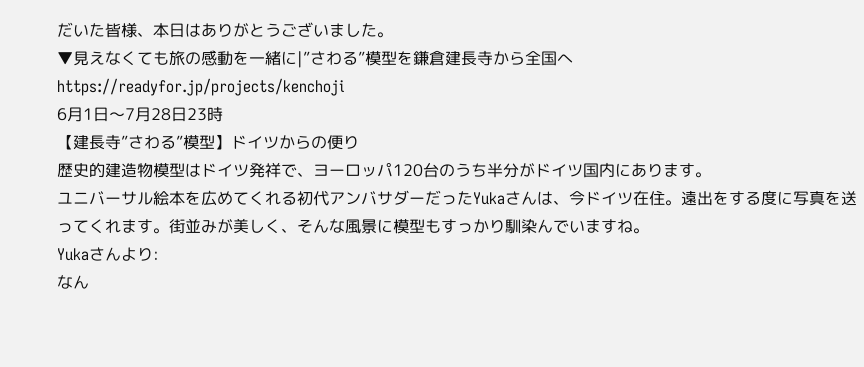だいた皆様、本日はありがとうございました。
▼見えなくても旅の感動を一緒に|”さわる”模型を鎌倉建長寺から全国へ
https://readyfor.jp/projects/kenchoji
6月1日〜7月28日23時
【建長寺”さわる”模型】ドイツからの便り
歴史的建造物模型はドイツ発祥で、ヨーロッパ120台のうち半分がドイツ国内にあります。
ユニバーサル絵本を広めてくれる初代アンバサダーだったYukaさんは、今ドイツ在住。遠出をする度に写真を送ってくれます。街並みが美しく、そんな風景に模型もすっかり馴染んでいますね。
Yukaさんより:
なん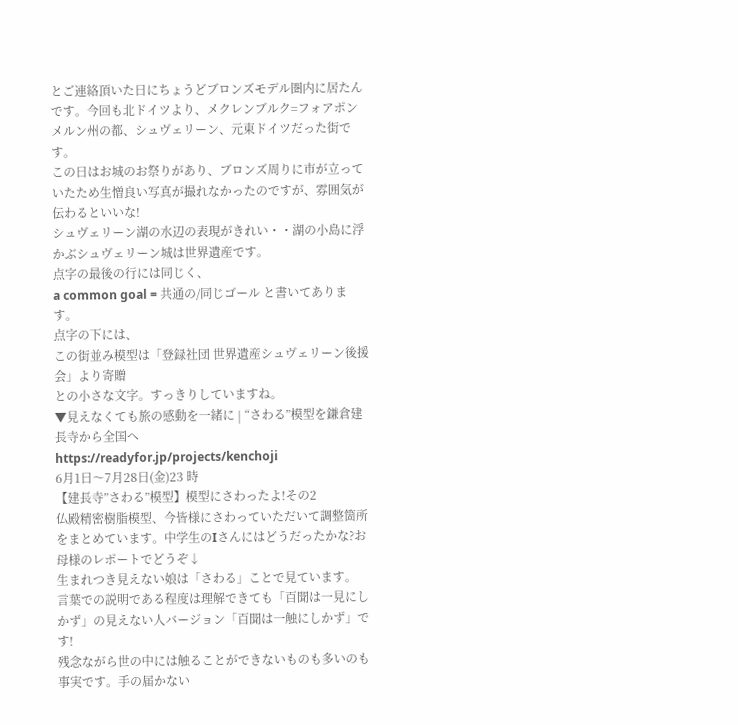とご連絡頂いた日にちょうどブロンズモデル圏内に居たんです。今回も北ドイツより、メクレンブルク=フォアポンメルン州の都、シュヴェリーン、元東ドイツだった街です。
この日はお城のお祭りがあり、ブロンズ周りに市が立っていたため生憎良い写真が撮れなかったのですが、雰囲気が伝わるといいな!
シュヴェリーン湖の水辺の表現がきれい・・湖の小島に浮かぶシュヴェリーン城は世界遺産です。
点字の最後の行には同じく、
a common goal = 共通の/同じゴール と書いてあります。
点字の下には、
この街並み模型は「登録社団 世界遺産シュヴェリーン後援会」より寄贈
との小さな文字。すっきりしていますね。
▼見えなくても旅の感動を一緒に | “さわる”模型を鎌倉建長寺から全国へ
https://readyfor.jp/projects/kenchoji
6月1日〜7月28日(金)23 時
【建長寺”さわる”模型】模型にさわったよ!その2
仏殿精密樹脂模型、今皆様にさわっていただいて調整箇所をまとめています。中学生のIさんにはどうだったかな?お母様のレポートでどうぞ↓
生まれつき見えない娘は「さわる」ことで見ています。
言葉での説明である程度は理解できても「百聞は一見にしかず」の見えない人バージョン「百聞は一触にしかず」です!
残念ながら世の中には触ることができないものも多いのも事実です。手の届かない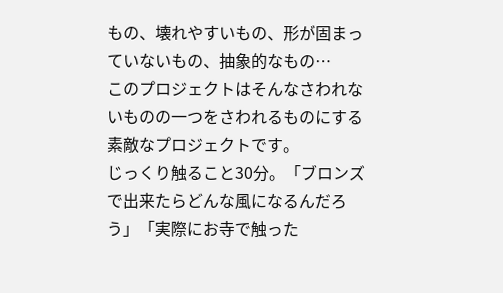もの、壊れやすいもの、形が固まっていないもの、抽象的なもの…
このプロジェクトはそんなさわれないものの一つをさわれるものにする素敵なプロジェクトです。
じっくり触ること30分。「ブロンズで出来たらどんな風になるんだろう」「実際にお寺で触った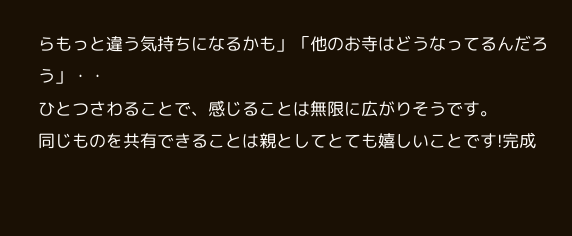らもっと違う気持ちになるかも」「他のお寺はどうなってるんだろう」・・
ひとつさわることで、感じることは無限に広がりそうです。
同じものを共有できることは親としてとても嬉しいことです!完成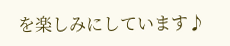を楽しみにしています♪